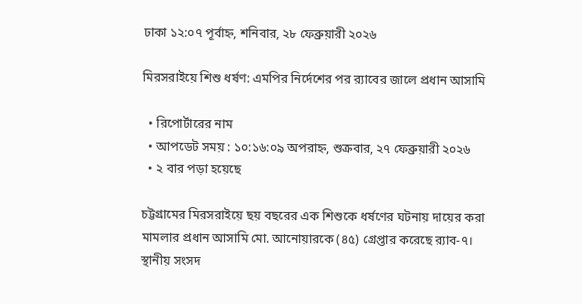ঢাকা ১২:০৭ পূর্বাহ্ন, শনিবার, ২৮ ফেব্রুয়ারী ২০২৬

মিরসরাইয়ে শিশু ধর্ষণ: এমপির নির্দেশের পর র‍্যাবের জালে প্রধান আসামি

  • রিপোর্টারের নাম
  • আপডেট সময় : ১০:১৬:০৯ অপরাহ্ন, শুক্রবার, ২৭ ফেব্রুয়ারী ২০২৬
  • ২ বার পড়া হয়েছে

চট্টগ্রামের মিরসরাইয়ে ছয় বছরের এক শিশুকে ধর্ষণের ঘটনায় দায়ের করা মামলার প্রধান আসামি মো. আনোয়ারকে (৪৫) গ্রেপ্তার করেছে র‍্যাব-৭। স্থানীয় সংসদ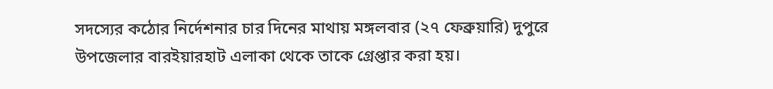সদস্যের কঠোর নির্দেশনার চার দিনের মাথায় মঙ্গলবার (২৭ ফেব্রুয়ারি) দুপুরে উপজেলার বারইয়ারহাট এলাকা থেকে তাকে গ্রেপ্তার করা হয়।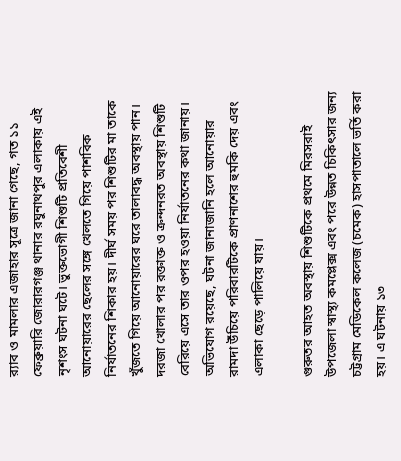র‍্যাব ও মামলার এজাহার সূত্রে জানা গেছে, গত ১১ ফেব্রুয়ারি জোরারগঞ্জ থানার রঘুনাথপুর এলাকায় এই নৃশংস ঘটনা ঘটে। ভুক্তভোগী শিশুটি প্রতিবেশী আনোয়ারের ছেলের সঙ্গে খেলতে গিয়ে পাশবিক নির্যাতনের শিকার হয়। দীর্ঘ সময় পর শিশুটির মা তাকে খুঁজতে গিয়ে আনোয়ারের ঘরে তালাবদ্ধ অবস্থায় পান। দরজা খোলার পর রক্তাক্ত ও ক্রন্দনরত অবস্থায় শিশুটি বেরিয়ে এসে তার ওপর হওয়া নির্যাতনের কথা জানায়। অভিযোগ রয়েছে, ঘটনা জানাজানি হলে আনোয়ার রামদা উঁচিয়ে পরিবারটিকে প্রাণনাশের হুমকি দেয় এবং এলাকা ছেড়ে পালিয়ে যায়।

গুরুতর আহত অবস্থায় শিশুটিকে প্রথমে মিরসরাই উপজেলা স্বাস্থ্য কমপ্লেক্স এবং পরে উন্নত চিকিৎসার জন্য চট্টগ্রাম মেডিকেল কলেজ (চমেক) হাসপাতালে ভর্তি করা হয়। এ ঘটনায় ১৩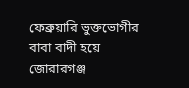ফেব্রুয়ারি ভুক্তভোগীর বাবা বাদী হয়ে জোরারগঞ্জ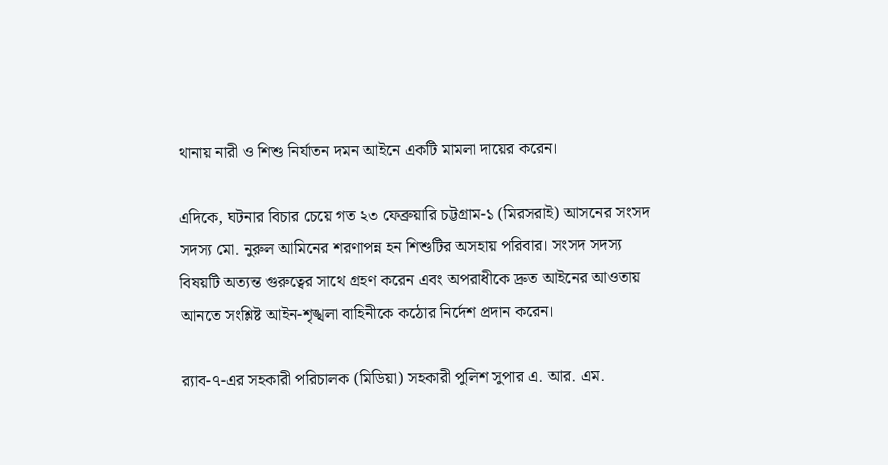থানায় নারী ও শিশু নির্যাতন দমন আইনে একটি মামলা দায়ের করেন।

এদিকে, ঘটনার বিচার চেয়ে গত ২৩ ফেব্রুয়ারি চট্টগ্রাম-১ (মিরসরাই) আসনের সংসদ সদস্য মো. নুরুল আমিনের শরণাপন্ন হন শিশুটির অসহায় পরিবার। সংসদ সদস্য বিষয়টি অত্যন্ত গুরুত্বের সাথে গ্রহণ করেন এবং অপরাধীকে দ্রুত আইনের আওতায় আনতে সংশ্লিষ্ট আইন-শৃঙ্খলা বাহিনীকে কঠোর নির্দেশ প্রদান করেন।

র‍্যাব-৭-এর সহকারী পরিচালক (মিডিয়া) সহকারী পুলিশ সুপার এ. আর. এম.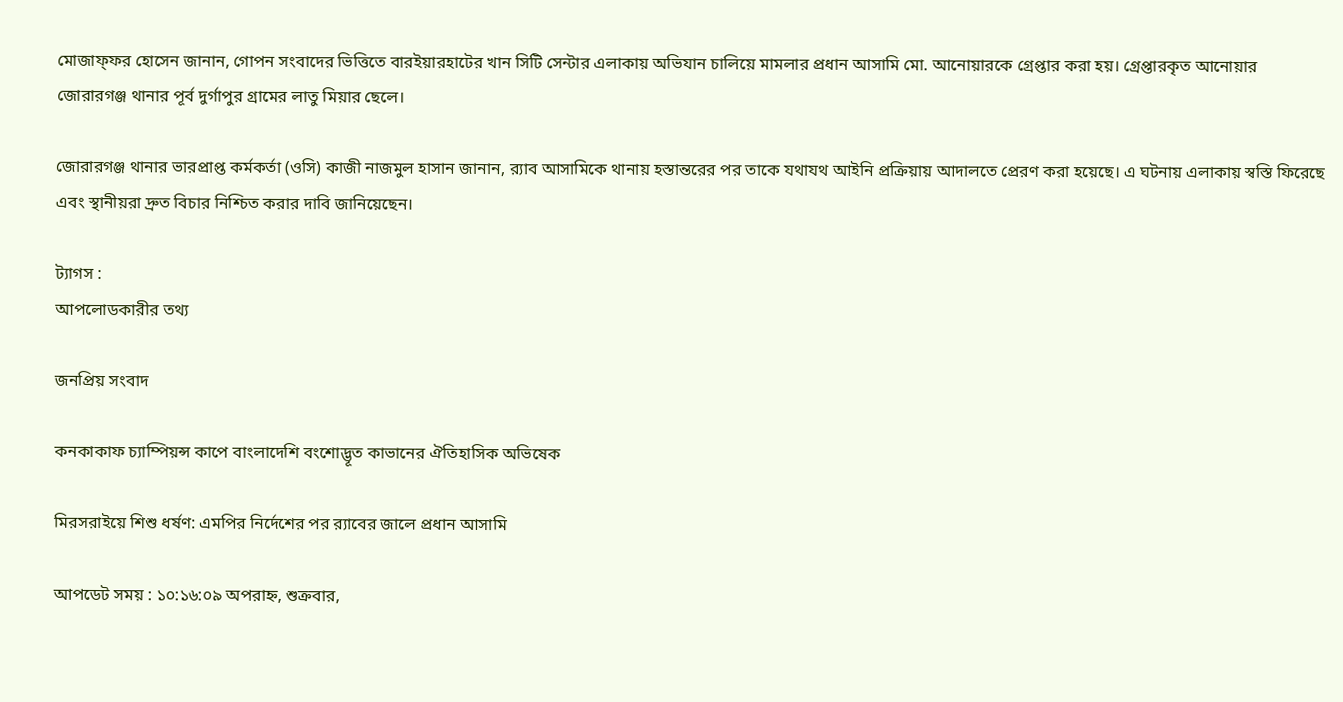মোজাফ্ফর হোসেন জানান, গোপন সংবাদের ভিত্তিতে বারইয়ারহাটের খান সিটি সেন্টার এলাকায় অভিযান চালিয়ে মামলার প্রধান আসামি মো. আনোয়ারকে গ্রেপ্তার করা হয়। গ্রেপ্তারকৃত আনোয়ার জোরারগঞ্জ থানার পূর্ব দুর্গাপুর গ্রামের লাতু মিয়ার ছেলে।

জোরারগঞ্জ থানার ভারপ্রাপ্ত কর্মকর্তা (ওসি) কাজী নাজমুল হাসান জানান, র‍্যাব আসামিকে থানায় হস্তান্তরের পর তাকে যথাযথ আইনি প্রক্রিয়ায় আদালতে প্রেরণ করা হয়েছে। এ ঘটনায় এলাকায় স্বস্তি ফিরেছে এবং স্থানীয়রা দ্রুত বিচার নিশ্চিত করার দাবি জানিয়েছেন।

ট্যাগস :
আপলোডকারীর তথ্য

জনপ্রিয় সংবাদ

কনকাকাফ চ্যাম্পিয়ন্স কাপে বাংলাদেশি বংশোদ্ভূত কাভানের ঐতিহাসিক অভিষেক

মিরসরাইয়ে শিশু ধর্ষণ: এমপির নির্দেশের পর র‍্যাবের জালে প্রধান আসামি

আপডেট সময় : ১০:১৬:০৯ অপরাহ্ন, শুক্রবার,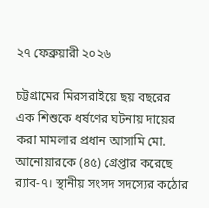২৭ ফেব্রুয়ারী ২০২৬

চট্টগ্রামের মিরসরাইয়ে ছয় বছরের এক শিশুকে ধর্ষণের ঘটনায় দায়ের করা মামলার প্রধান আসামি মো. আনোয়ারকে (৪৫) গ্রেপ্তার করেছে র‍্যাব-৭। স্থানীয় সংসদ সদস্যের কঠোর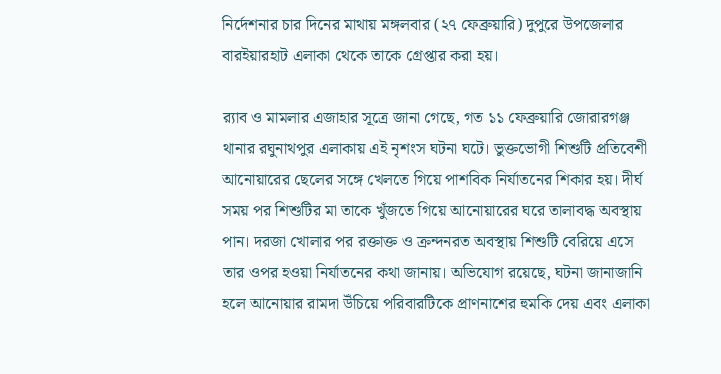নির্দেশনার চার দিনের মাথায় মঙ্গলবার (২৭ ফেব্রুয়ারি) দুপুরে উপজেলার বারইয়ারহাট এলাকা থেকে তাকে গ্রেপ্তার করা হয়।

র‍্যাব ও মামলার এজাহার সূত্রে জানা গেছে, গত ১১ ফেব্রুয়ারি জোরারগঞ্জ থানার রঘুনাথপুর এলাকায় এই নৃশংস ঘটনা ঘটে। ভুক্তভোগী শিশুটি প্রতিবেশী আনোয়ারের ছেলের সঙ্গে খেলতে গিয়ে পাশবিক নির্যাতনের শিকার হয়। দীর্ঘ সময় পর শিশুটির মা তাকে খুঁজতে গিয়ে আনোয়ারের ঘরে তালাবদ্ধ অবস্থায় পান। দরজা খোলার পর রক্তাক্ত ও ক্রন্দনরত অবস্থায় শিশুটি বেরিয়ে এসে তার ওপর হওয়া নির্যাতনের কথা জানায়। অভিযোগ রয়েছে, ঘটনা জানাজানি হলে আনোয়ার রামদা উঁচিয়ে পরিবারটিকে প্রাণনাশের হুমকি দেয় এবং এলাকা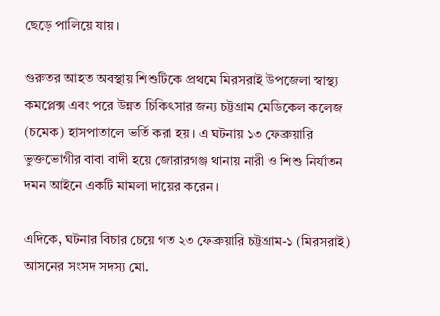ছেড়ে পালিয়ে যায়।

গুরুতর আহত অবস্থায় শিশুটিকে প্রথমে মিরসরাই উপজেলা স্বাস্থ্য কমপ্লেক্স এবং পরে উন্নত চিকিৎসার জন্য চট্টগ্রাম মেডিকেল কলেজ (চমেক) হাসপাতালে ভর্তি করা হয়। এ ঘটনায় ১৩ ফেব্রুয়ারি ভুক্তভোগীর বাবা বাদী হয়ে জোরারগঞ্জ থানায় নারী ও শিশু নির্যাতন দমন আইনে একটি মামলা দায়ের করেন।

এদিকে, ঘটনার বিচার চেয়ে গত ২৩ ফেব্রুয়ারি চট্টগ্রাম-১ (মিরসরাই) আসনের সংসদ সদস্য মো.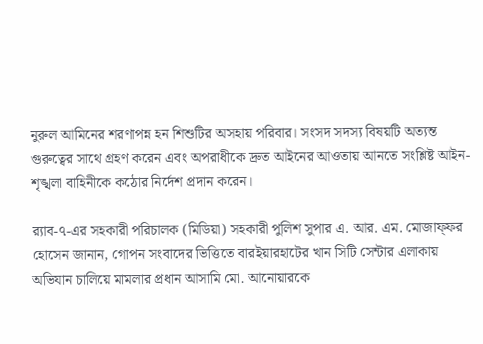নুরুল আমিনের শরণাপন্ন হন শিশুটির অসহায় পরিবার। সংসদ সদস্য বিষয়টি অত্যন্ত গুরুত্বের সাথে গ্রহণ করেন এবং অপরাধীকে দ্রুত আইনের আওতায় আনতে সংশ্লিষ্ট আইন-শৃঙ্খলা বাহিনীকে কঠোর নির্দেশ প্রদান করেন।

র‍্যাব-৭-এর সহকারী পরিচালক (মিডিয়া) সহকারী পুলিশ সুপার এ. আর. এম. মোজাফ্ফর হোসেন জানান, গোপন সংবাদের ভিত্তিতে বারইয়ারহাটের খান সিটি সেন্টার এলাকায় অভিযান চালিয়ে মামলার প্রধান আসামি মো. আনোয়ারকে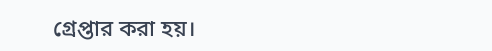গ্রেপ্তার করা হয়।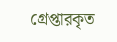গ্রেপ্তারকৃত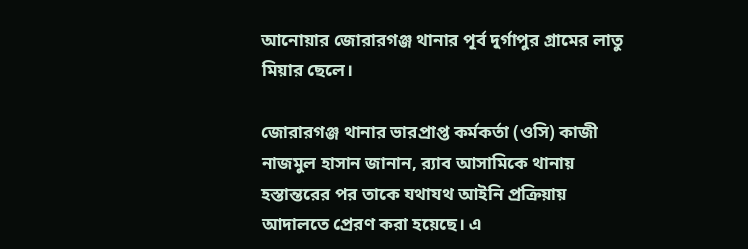আনোয়ার জোরারগঞ্জ থানার পূর্ব দুর্গাপুর গ্রামের লাতু মিয়ার ছেলে।

জোরারগঞ্জ থানার ভারপ্রাপ্ত কর্মকর্তা (ওসি) কাজী নাজমুল হাসান জানান, র‍্যাব আসামিকে থানায় হস্তান্তরের পর তাকে যথাযথ আইনি প্রক্রিয়ায় আদালতে প্রেরণ করা হয়েছে। এ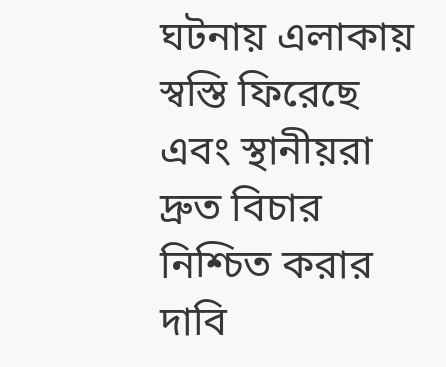ঘটনায় এলাকায় স্বস্তি ফিরেছে এবং স্থানীয়রা দ্রুত বিচার নিশ্চিত করার দাবি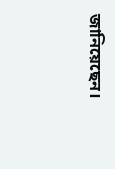জানিয়েছেন।